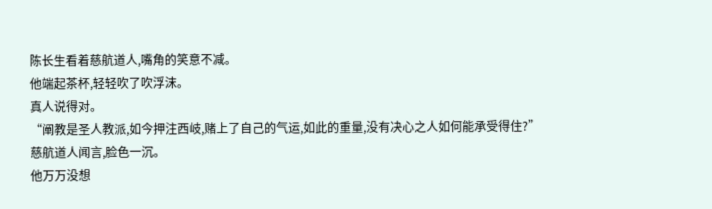陈长生看着慈航道人,嘴角的笑意不减。
他端起茶杯,轻轻吹了吹浮沫。
真人说得对。
“阐教是圣人教派,如今押注西岐,赌上了自己的气运,如此的重量,没有决心之人如何能承受得住?”
慈航道人闻言,脸色一沉。
他万万没想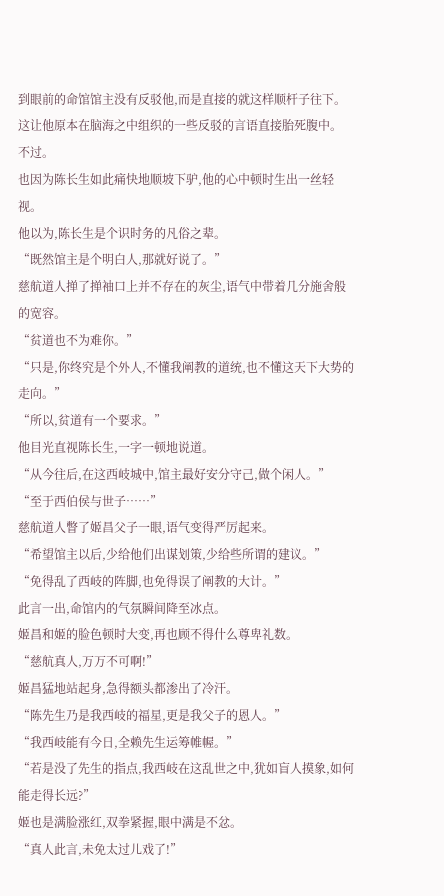到眼前的命馆馆主没有反驳他,而是直接的就这样顺杆子往下。
这让他原本在脑海之中组织的一些反驳的言语直接胎死腹中。
不过。
也因为陈长生如此痛快地顺坡下驴,他的心中顿时生出一丝轻视。
他以为,陈长生是个识时务的凡俗之辈。
“既然馆主是个明白人,那就好说了。”
慈航道人掸了掸袖口上并不存在的灰尘,语气中带着几分施舍般的宽容。
“贫道也不为难你。”
“只是,你终究是个外人,不懂我阐教的道统,也不懂这天下大势的走向。”
“所以,贫道有一个要求。”
他目光直视陈长生,一字一顿地说道。
“从今往后,在这西岐城中,馆主最好安分守己,做个闲人。”
“至于西伯侯与世子……”
慈航道人瞥了姬昌父子一眼,语气变得严厉起来。
“希望馆主以后,少给他们出谋划策,少给些所谓的建议。”
“免得乱了西岐的阵脚,也免得误了阐教的大计。”
此言一出,命馆内的气氛瞬间降至冰点。
姬昌和姬的脸色顿时大变,再也顾不得什么尊卑礼数。
“慈航真人,万万不可啊!”
姬昌猛地站起身,急得额头都渗出了冷汗。
“陈先生乃是我西岐的福星,更是我父子的恩人。”
“我西岐能有今日,全赖先生运筹帷幄。”
“若是没了先生的指点,我西岐在这乱世之中,犹如盲人摸象,如何能走得长远?”
姬也是满脸涨红,双拳紧握,眼中满是不忿。
“真人此言,未免太过儿戏了!”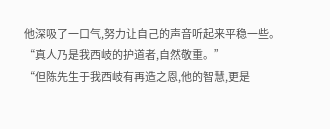他深吸了一口气,努力让自己的声音听起来平稳一些。
“真人乃是我西岐的护道者,自然敬重。”
“但陈先生于我西岐有再造之恩,他的智慧,更是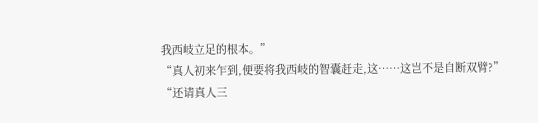我西岐立足的根本。”
“真人初来乍到,便要将我西岐的智囊赶走,这……这岂不是自断双臂?”
“还请真人三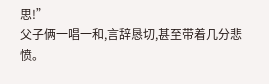思!”
父子俩一唱一和,言辞恳切,甚至带着几分悲愤。